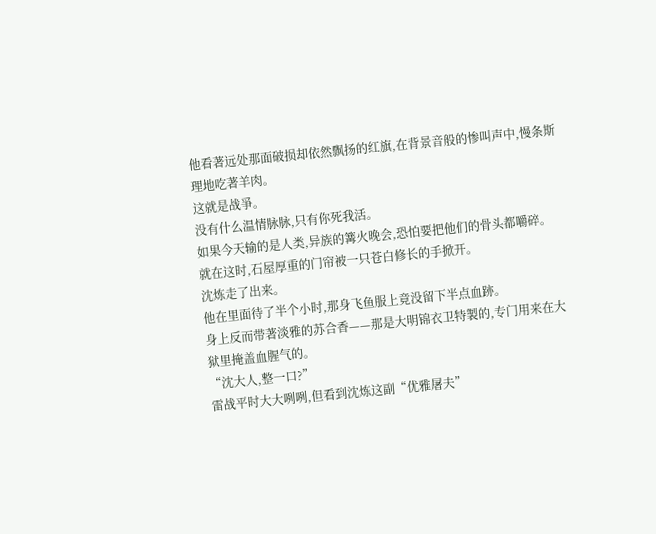他看著远处那面破损却依然飘扬的红旗,在背景音般的惨叫声中,慢条斯理地吃著羊肉。
这就是战爭。
没有什么温情脉脉,只有你死我活。
如果今天输的是人类,异族的篝火晚会,恐怕要把他们的骨头都嚼碎。
就在这时,石屋厚重的门帘被一只苍白修长的手掀开。
沈炼走了出来。
他在里面待了半个小时,那身飞鱼服上竟没留下半点血跡。
身上反而带著淡雅的苏合香——那是大明锦衣卫特製的,专门用来在大狱里掩盖血腥气的。
“沈大人,整一口?”
雷战平时大大咧咧,但看到沈炼这副“优雅屠夫”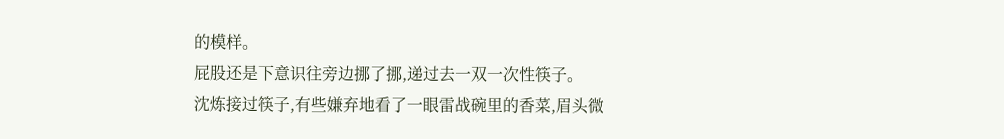的模样。
屁股还是下意识往旁边挪了挪,递过去一双一次性筷子。
沈炼接过筷子,有些嫌弃地看了一眼雷战碗里的香菜,眉头微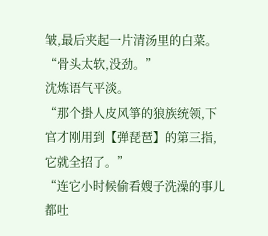皱,最后夹起一片清汤里的白菜。
“骨头太软,没劲。”
沈炼语气平淡。
“那个掛人皮风箏的狼族统领,下官才刚用到【弹琵琶】的第三指,它就全招了。”
“连它小时候偷看嫂子洗澡的事儿都吐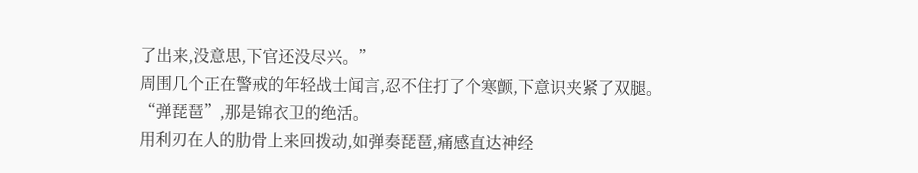了出来,没意思,下官还没尽兴。”
周围几个正在警戒的年轻战士闻言,忍不住打了个寒颤,下意识夹紧了双腿。
“弹琵琶”,那是锦衣卫的绝活。
用利刃在人的肋骨上来回拨动,如弹奏琵琶,痛感直达神经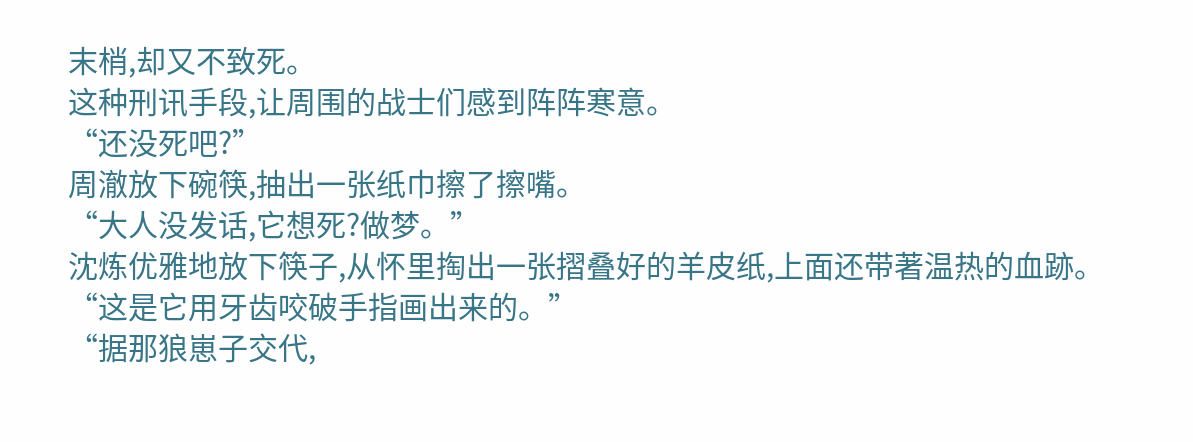末梢,却又不致死。
这种刑讯手段,让周围的战士们感到阵阵寒意。
“还没死吧?”
周澈放下碗筷,抽出一张纸巾擦了擦嘴。
“大人没发话,它想死?做梦。”
沈炼优雅地放下筷子,从怀里掏出一张摺叠好的羊皮纸,上面还带著温热的血跡。
“这是它用牙齿咬破手指画出来的。”
“据那狼崽子交代,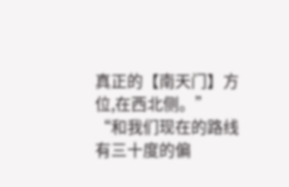真正的【南天门】方位,在西北侧。”
“和我们现在的路线有三十度的偏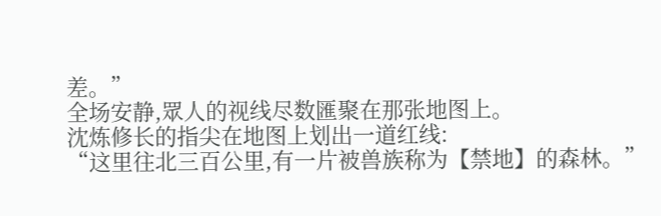差。”
全场安静,眾人的视线尽数匯聚在那张地图上。
沈炼修长的指尖在地图上划出一道红线:
“这里往北三百公里,有一片被兽族称为【禁地】的森林。”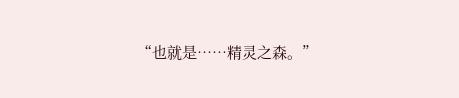“也就是……精灵之森。”